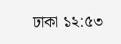ঢাকা ১২:৫৩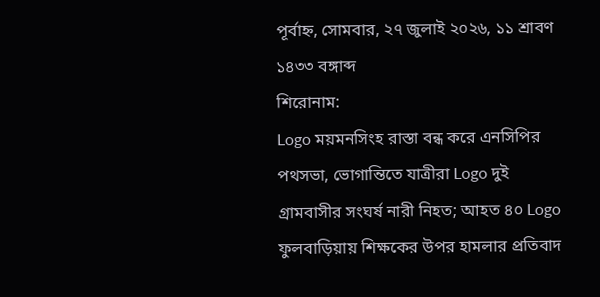পূর্বাহ্ন, সোমবার, ২৭ জুলাই ২০২৬, ১১ শ্রাবণ ১৪৩৩ বঙ্গাব্দ
শিরোনাম:
Logo ময়মনসিংহ রাস্তা বন্ধ করে এনসিপির পথসভা, ভোগান্তিতে যাত্রীরা Logo দুই গ্রামবাসীর সংঘর্ষ নারী নিহত; আহত ৪০ Logo ফুলবাড়িয়ায় শিক্ষকের উপর হামলার প্রতিবাদ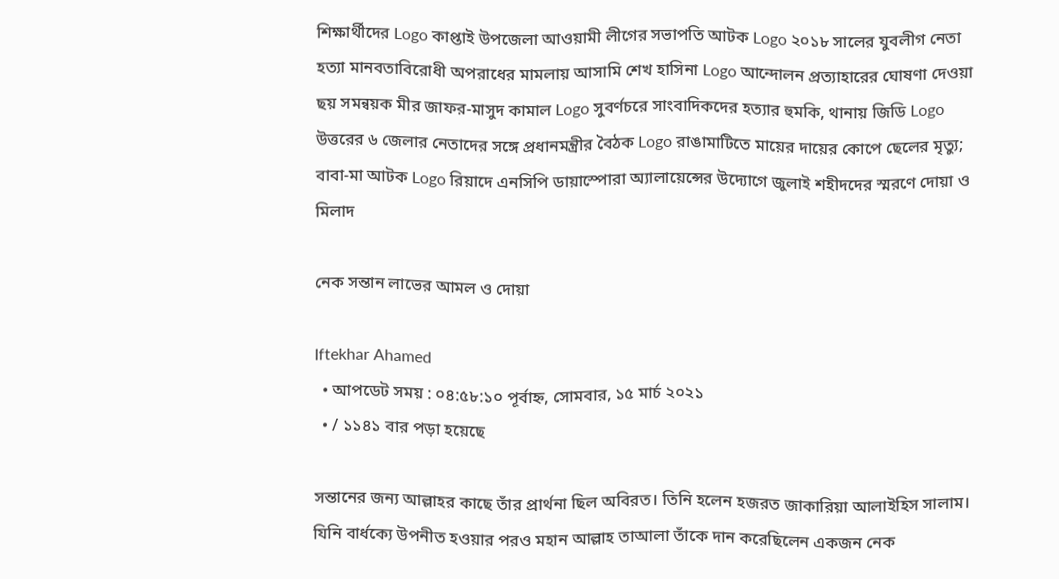শিক্ষার্থীদের Logo কাপ্তাই উপজেলা আওয়ামী লীগের সভাপতি আটক Logo ২০১৮ সালের যুবলীগ নেতা হত্যা মানবতাবিরোধী অপরাধের মামলায় আসামি শেখ হাসিনা Logo আন্দোলন প্রত্যাহারের ঘোষণা দেওয়া ছয় সমন্বয়ক মীর জাফর-মাসুদ কামাল Logo সুবর্ণচরে সাংবাদিকদের হত্যার হুমকি, থানায় জিডি Logo উত্তরের ৬ জেলার নেতাদের সঙ্গে প্রধানমন্ত্রীর বৈঠক Logo রাঙামাটিতে মায়ের দায়ের কোপে ছেলের মৃত্যু; বাবা-মা আটক Logo রিয়াদে এনসিপি ডায়াস্পোরা অ্যালায়েন্সের উদ্যোগে জুলাই শহীদদের স্মরণে দোয়া ও মিলাদ

নেক সন্তান লাভের আমল ও দোয়া

Iftekhar Ahamed
  • আপডেট সময় : ০৪:৫৮:১০ পূর্বাহ্ন, সোমবার, ১৫ মার্চ ২০২১
  • / ১১৪১ বার পড়া হয়েছে

সন্তানের জন্য আল্লাহর কাছে তাঁর প্রার্থনা ছিল অবিরত। তিনি হলেন হজরত জাকারিয়া আলাইহিস সালাম। যিনি বার্ধক্যে উপনীত হওয়ার পরও মহান আল্লাহ তাআলা তাঁকে দান করেছিলেন একজন নেক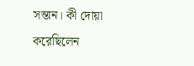সন্তান। কী দোয়া করেছিলেন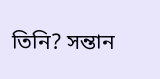তিনি? সন্তান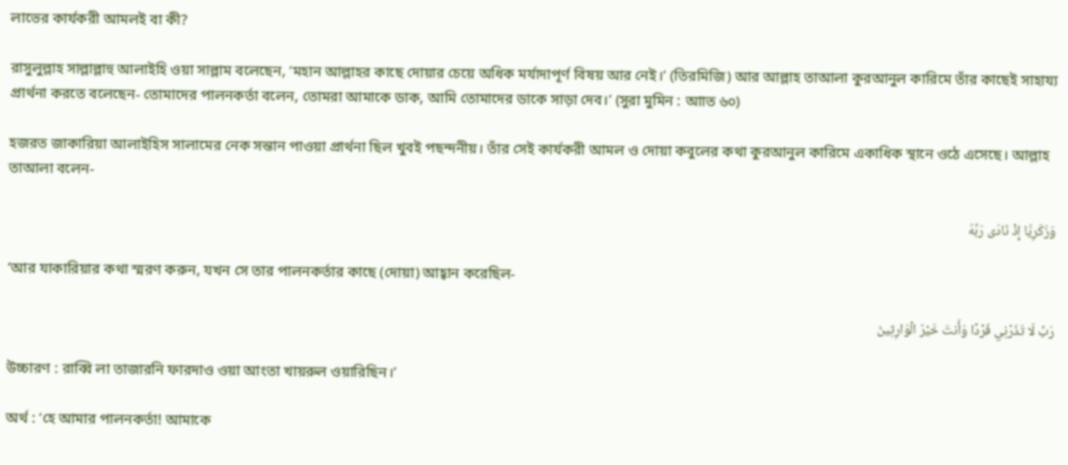লাভের কার্যকরী আমলই বা কী?

রাসুলুল্লাহ সাল্লাল্লাহু আলাইহি ওয়া সাল্লাম বলেছেন, ‘মহান আল্লাহর কাছে দোয়ার চেয়ে অধিক মর্যাদাপূর্ণ বিষয় আর নেই।’ (তিরমিজি) আর আল্লাহ তাআলা কুরআনুল কারিমে তাঁর কাছেই সাহায্য প্রার্থনা করতে বলেছেন- তোমাদের পালনকর্তা বলেন, তোমরা আমাকে ডাক, আমি তোমাদের ডাকে সাড়া দেব।’ (সুরা মুমিন : আাত ৬০)

হজরত জাকারিয়া আলাইহিস সালামের নেক সন্তান পাওয়া প্রার্থনা ছিল খুবই পছন্দনীয়। তাঁর সেই কার্যকরী আমল ও দোয়া কবুলের কথা কুরআনুল কারিমে একাধিক স্থানে ওঠে এসেছে। আল্লাহ তাআলা বলেন-

وَزَكَرِيَّا إِذْ نَادَى رَبَّهُ

‘আর যাকারিয়ার কথা স্মরণ করুন, যখন সে তার পালনকর্তার কাছে (দোয়া) আহ্বান করেছিল-

رَبِّ لَا تَذَرْنِي فَرْدًا وَأَنتَ خَيْرُ الْوَارِثِينَ

উচ্চারণ : রাব্বি লা তাজারনি ফারদাও ওয়া আংতা খায়রুল ওয়ারিছিন।’

অর্থ : ‘হে আমার পালনকর্তা! আমাকে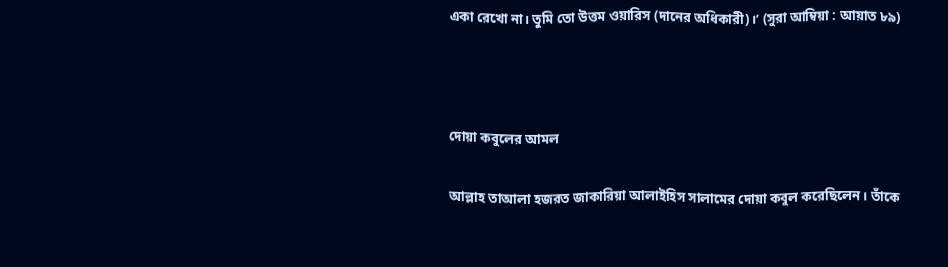একা রেখো না। তুমি তো উত্তম ওয়ারিস (দানের অধিকারী)।’ (সুরা আম্বিয়া : আয়াত ৮৯)



দোয়া কবুলের আমল

আল্লাহ তাআলা হজরত জাকারিয়া আলাইহিস সালামের দোয়া কবুল করেছিলেন। তাঁকে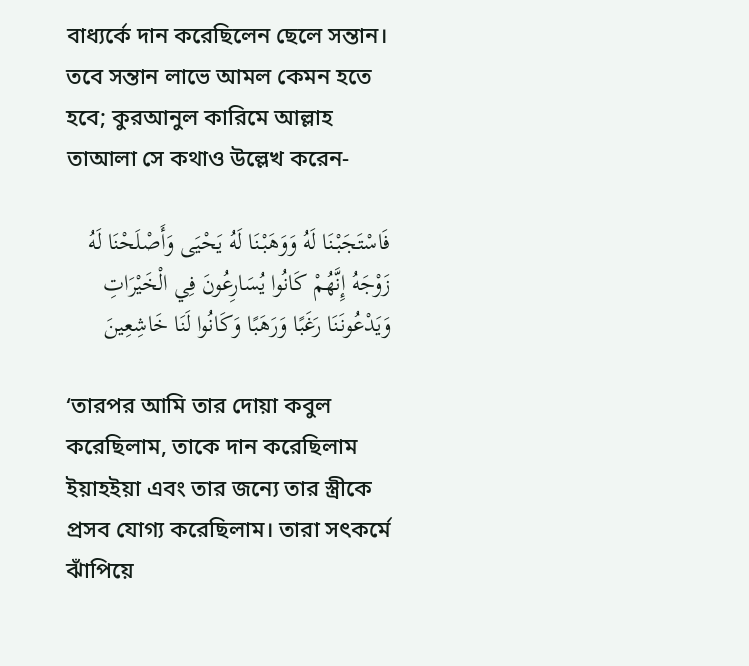বাধ্যর্কে দান করেছিলেন ছেলে সন্তান। তবে সন্তান লাভে আমল কেমন হতে হবে; কুরআনুল কারিমে আল্লাহ তাআলা সে কথাও উল্লেখ করেন-

فَاسْتَجَبْنَا لَهُ وَوَهَبْنَا لَهُ يَحْيَى وَأَصْلَحْنَا لَهُ زَوْجَهُ إِنَّهُمْ كَانُوا يُسَارِعُونَ فِي الْخَيْرَاتِ وَيَدْعُونَنَا رَغَبًا وَرَهَبًا وَكَانُوا لَنَا خَاشِعِينَ

‘তারপর আমি তার দোয়া কবুল করেছিলাম, তাকে দান করেছিলাম ইয়াহইয়া এবং তার জন্যে তার স্ত্রীকে প্রসব যোগ্য করেছিলাম। তারা সৎকর্মে ঝাঁপিয়ে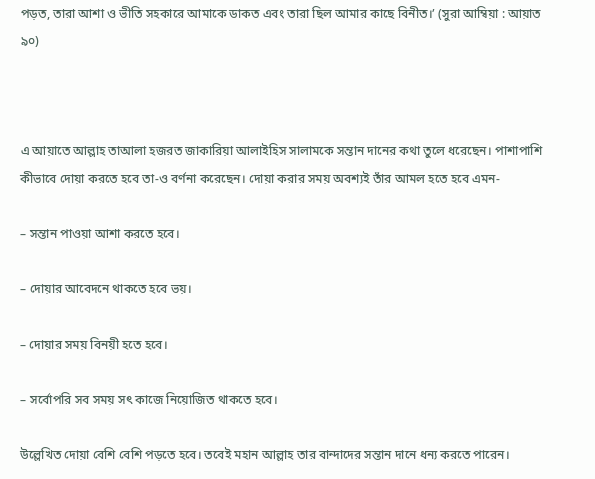পড়ত, তারা আশা ও ভীতি সহকারে আমাকে ডাকত এবং তারা ছিল আমার কাছে বিনীত।’ (সুরা আম্বিয়া : আয়াত ৯০)



এ আয়াতে আল্লাহ তাআলা হজরত জাকারিয়া আলাইহিস সালামকে সন্তান দানের কথা তুলে ধরেছেন। পাশাপাশি কীভাবে দোয়া করতে হবে তা-ও বর্ণনা করেছেন। দোয়া করার সময় অবশ্যই তাঁর আমল হতে হবে এমন-

– সন্তান পাওয়া আশা করতে হবে।

– দোয়ার আবেদনে থাকতে হবে ভয়।

– দোয়ার সময় বিনয়ী হতে হবে।

– সর্বোপরি সব সময় সৎ কাজে নিয়োজিত থাকতে হবে।

উল্লেখিত দোয়া বেশি বেশি পড়তে হবে। তবেই মহান আল্লাহ তার বান্দাদের সন্তান দানে ধন্য করতে পারেন।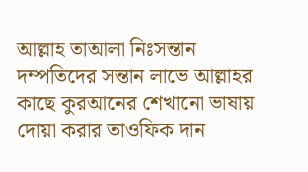আল্লাহ তাআলা নিঃসন্তান দম্পতিদের সন্তান লাভে আল্লাহর কাছে কুরআনের শেখানো ভাষায় দোয়া করার তাওফিক দান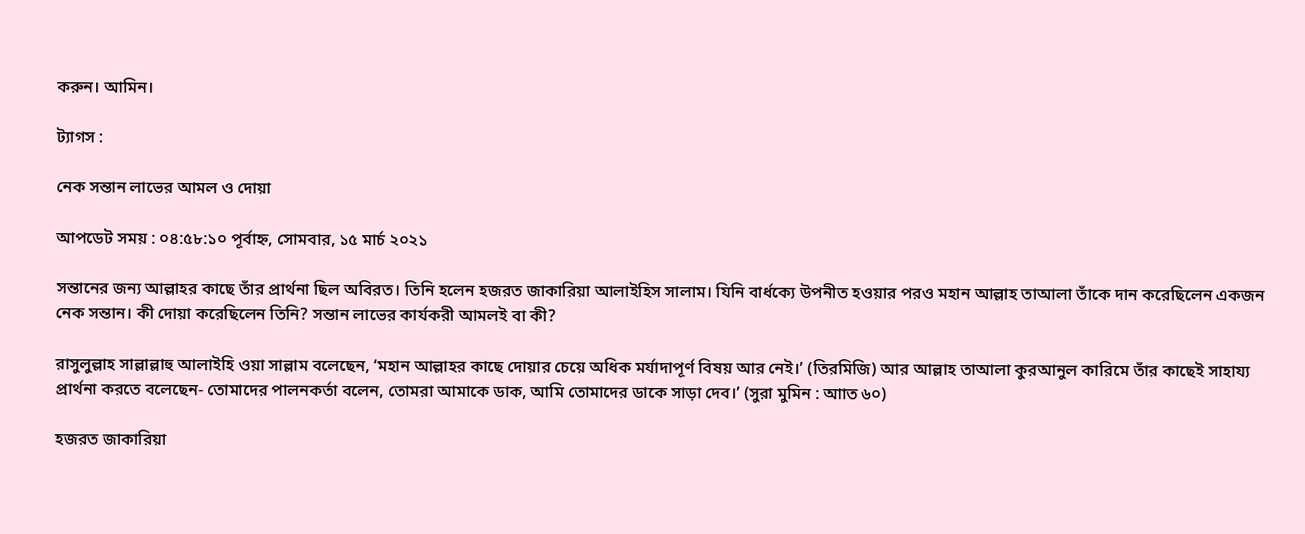করুন। আমিন।

ট্যাগস :

নেক সন্তান লাভের আমল ও দোয়া

আপডেট সময় : ০৪:৫৮:১০ পূর্বাহ্ন, সোমবার, ১৫ মার্চ ২০২১

সন্তানের জন্য আল্লাহর কাছে তাঁর প্রার্থনা ছিল অবিরত। তিনি হলেন হজরত জাকারিয়া আলাইহিস সালাম। যিনি বার্ধক্যে উপনীত হওয়ার পরও মহান আল্লাহ তাআলা তাঁকে দান করেছিলেন একজন নেক সন্তান। কী দোয়া করেছিলেন তিনি? সন্তান লাভের কার্যকরী আমলই বা কী?

রাসুলুল্লাহ সাল্লাল্লাহু আলাইহি ওয়া সাল্লাম বলেছেন, ‘মহান আল্লাহর কাছে দোয়ার চেয়ে অধিক মর্যাদাপূর্ণ বিষয় আর নেই।’ (তিরমিজি) আর আল্লাহ তাআলা কুরআনুল কারিমে তাঁর কাছেই সাহায্য প্রার্থনা করতে বলেছেন- তোমাদের পালনকর্তা বলেন, তোমরা আমাকে ডাক, আমি তোমাদের ডাকে সাড়া দেব।’ (সুরা মুমিন : আাত ৬০)

হজরত জাকারিয়া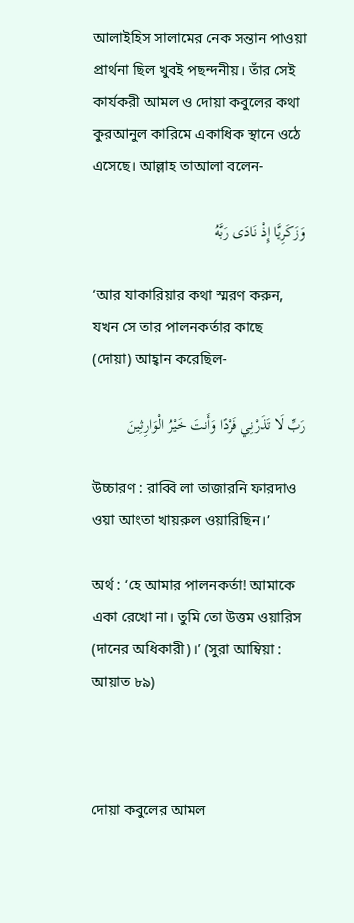আলাইহিস সালামের নেক সন্তান পাওয়া প্রার্থনা ছিল খুবই পছন্দনীয়। তাঁর সেই কার্যকরী আমল ও দোয়া কবুলের কথা কুরআনুল কারিমে একাধিক স্থানে ওঠে এসেছে। আল্লাহ তাআলা বলেন-

وَزَكَرِيَّا إِذْ نَادَى رَبَّهُ

‘আর যাকারিয়ার কথা স্মরণ করুন, যখন সে তার পালনকর্তার কাছে (দোয়া) আহ্বান করেছিল-

رَبِّ لَا تَذَرْنِي فَرْدًا وَأَنتَ خَيْرُ الْوَارِثِينَ

উচ্চারণ : রাব্বি লা তাজারনি ফারদাও ওয়া আংতা খায়রুল ওয়ারিছিন।’

অর্থ : ‘হে আমার পালনকর্তা! আমাকে একা রেখো না। তুমি তো উত্তম ওয়ারিস (দানের অধিকারী)।’ (সুরা আম্বিয়া : আয়াত ৮৯)



দোয়া কবুলের আমল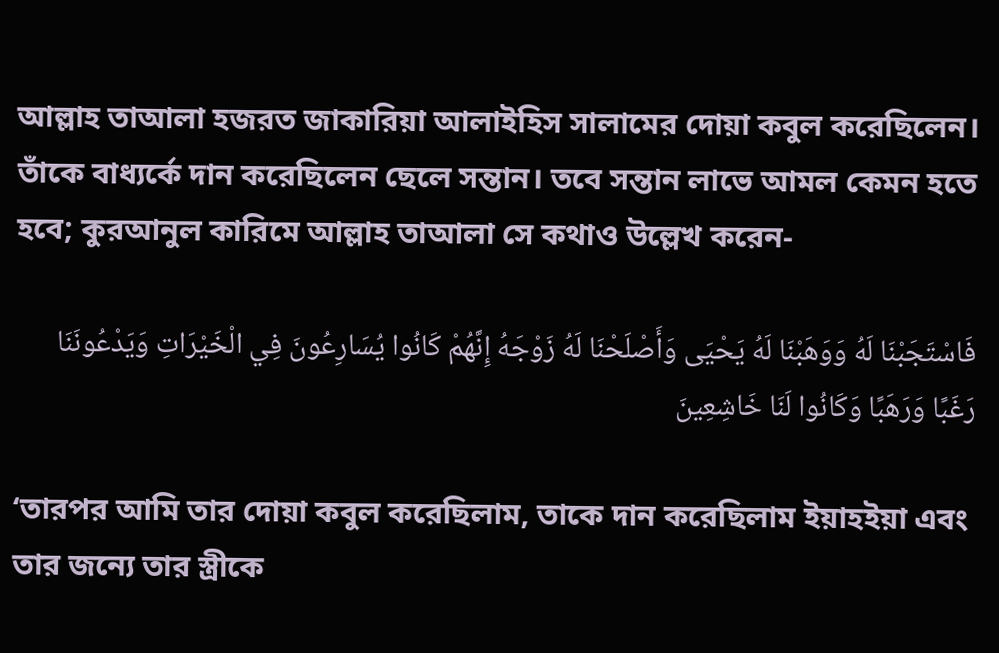আল্লাহ তাআলা হজরত জাকারিয়া আলাইহিস সালামের দোয়া কবুল করেছিলেন। তাঁকে বাধ্যর্কে দান করেছিলেন ছেলে সন্তান। তবে সন্তান লাভে আমল কেমন হতে হবে; কুরআনুল কারিমে আল্লাহ তাআলা সে কথাও উল্লেখ করেন-

فَاسْتَجَبْنَا لَهُ وَوَهَبْنَا لَهُ يَحْيَى وَأَصْلَحْنَا لَهُ زَوْجَهُ إِنَّهُمْ كَانُوا يُسَارِعُونَ فِي الْخَيْرَاتِ وَيَدْعُونَنَا رَغَبًا وَرَهَبًا وَكَانُوا لَنَا خَاشِعِينَ

‘তারপর আমি তার দোয়া কবুল করেছিলাম, তাকে দান করেছিলাম ইয়াহইয়া এবং তার জন্যে তার স্ত্রীকে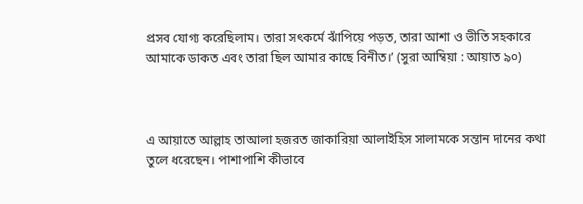প্রসব যোগ্য করেছিলাম। তারা সৎকর্মে ঝাঁপিয়ে পড়ত, তারা আশা ও ভীতি সহকারে আমাকে ডাকত এবং তারা ছিল আমার কাছে বিনীত।’ (সুরা আম্বিয়া : আয়াত ৯০)



এ আয়াতে আল্লাহ তাআলা হজরত জাকারিয়া আলাইহিস সালামকে সন্তান দানের কথা তুলে ধরেছেন। পাশাপাশি কীভাবে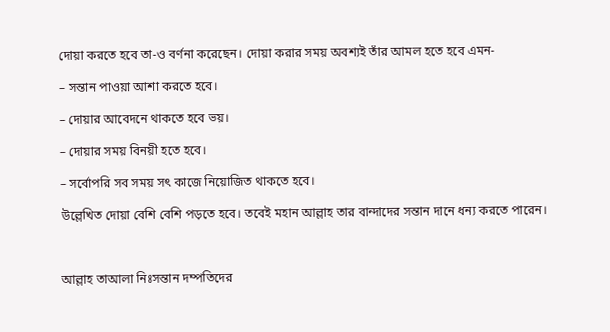দোয়া করতে হবে তা-ও বর্ণনা করেছেন। দোয়া করার সময় অবশ্যই তাঁর আমল হতে হবে এমন-

– সন্তান পাওয়া আশা করতে হবে।

– দোয়ার আবেদনে থাকতে হবে ভয়।

– দোয়ার সময় বিনয়ী হতে হবে।

– সর্বোপরি সব সময় সৎ কাজে নিয়োজিত থাকতে হবে।

উল্লেখিত দোয়া বেশি বেশি পড়তে হবে। তবেই মহান আল্লাহ তার বান্দাদের সন্তান দানে ধন্য করতে পারেন।



আল্লাহ তাআলা নিঃসন্তান দম্পতিদের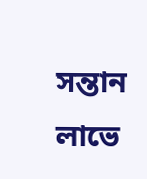সন্তান লাভে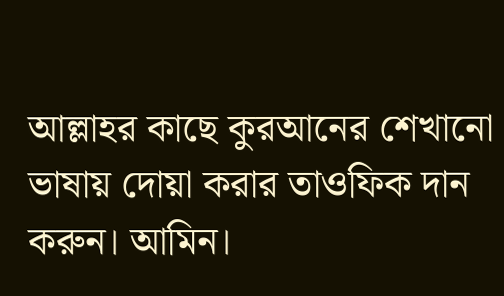আল্লাহর কাছে কুরআনের শেখানো ভাষায় দোয়া করার তাওফিক দান করুন। আমিন।